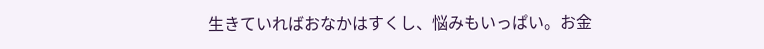生きていればおなかはすくし、悩みもいっぱい。お金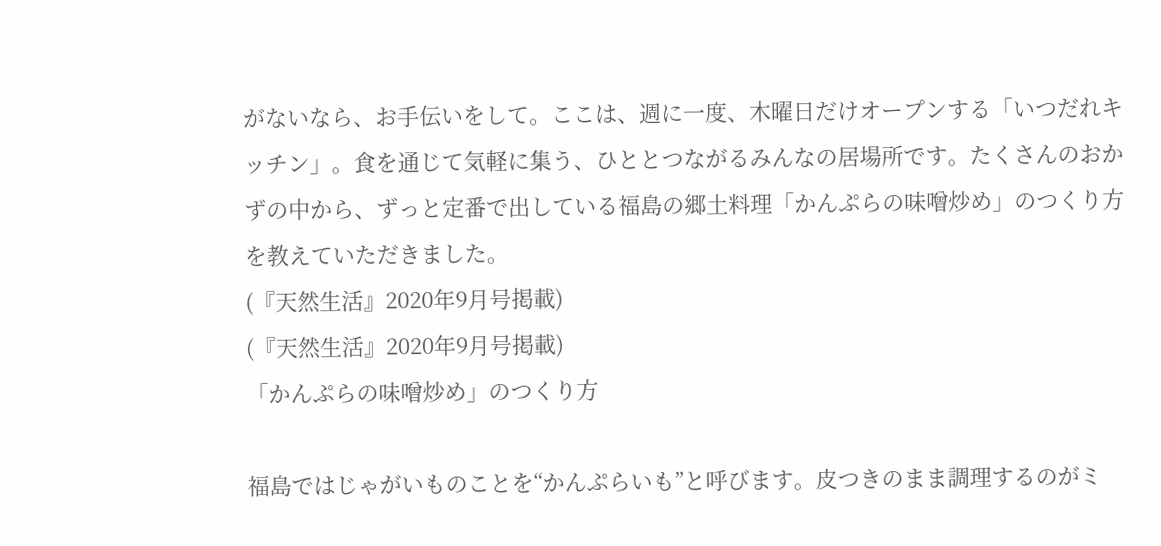がないなら、お手伝いをして。ここは、週に一度、木曜日だけオープンする「いつだれキッチン」。食を通じて気軽に集う、ひととつながるみんなの居場所です。たくさんのおかずの中から、ずっと定番で出している福島の郷土料理「かんぷらの味噌炒め」のつくり方を教えていただきました。
(『天然生活』2020年9月号掲載)
(『天然生活』2020年9月号掲載)
「かんぷらの味噌炒め」のつくり方

福島ではじゃがいものことを“かんぷらいも”と呼びます。皮つきのまま調理するのがミ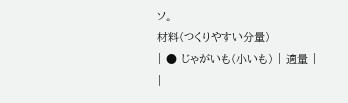ソ。
材料(つくりやすい分量)
| ● じゃがいも(小いも) | 適量 |
|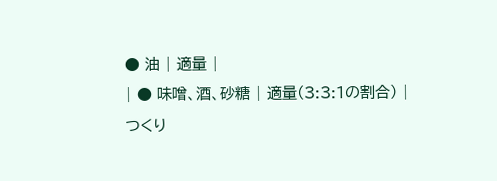● 油 | 適量 |
| ● 味噌、酒、砂糖 | 適量(3:3:1の割合) |
つくり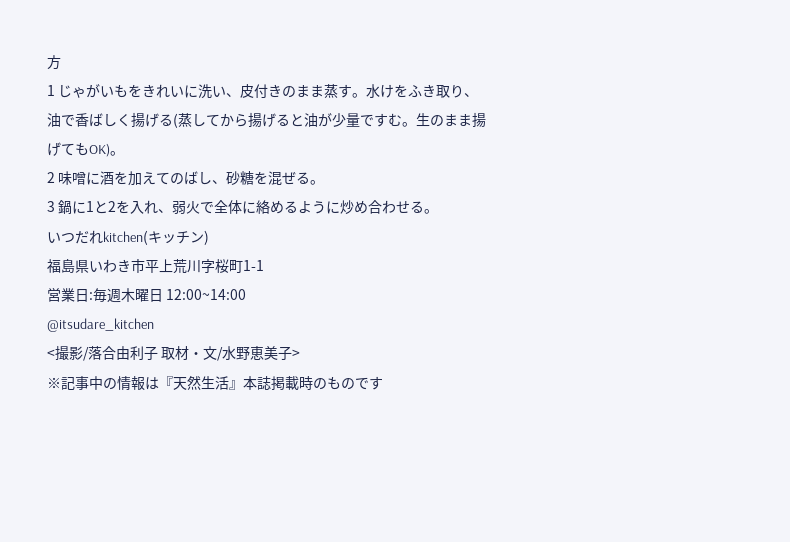方
1 じゃがいもをきれいに洗い、皮付きのまま蒸す。水けをふき取り、油で香ばしく揚げる(蒸してから揚げると油が少量ですむ。生のまま揚げてもOK)。
2 味噌に酒を加えてのばし、砂糖を混ぜる。
3 鍋に1と2を入れ、弱火で全体に絡めるように炒め合わせる。
いつだれkitchen(キッチン)
福島県いわき市平上荒川字桜町1-1
営業日:毎週木曜日 12:00~14:00
@itsudare_kitchen
<撮影/落合由利子 取材・文/水野恵美子>
※記事中の情報は『天然生活』本誌掲載時のものです